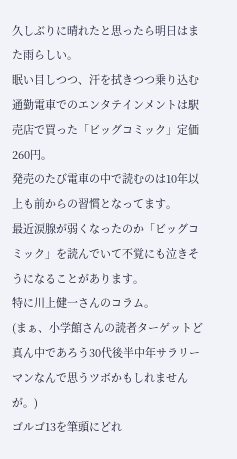久しぶりに晴れたと思ったら明日はまた雨らしい。
眠い目しつつ、汗を拭きつつ乗り込む通勤電車でのエンタテインメントは駅売店で買った「ビッグコミック」定価260円。
発売のたび電車の中で読むのは10年以上も前からの習慣となってます。
最近涙腺が弱くなったのか「ビッグコミック」を読んでいて不覚にも泣きそうになることがあります。
特に川上健一さんのコラム。
(まぁ、小学館さんの読者ターゲットど真ん中であろう30代後半中年サラリーマンなんで思うツボかもしれませんが。)
ゴルゴ13を筆頭にどれ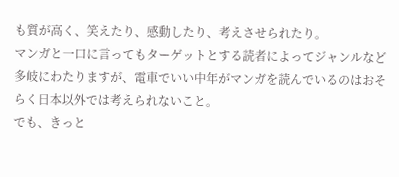も質が高く、笑えたり、感動したり、考えさせられたり。
マンガと一口に言ってもターゲットとする読者によってジャンルなど多岐にわたりますが、電車でいい中年がマンガを読んでいるのはおそらく日本以外では考えられないこと。
でも、きっと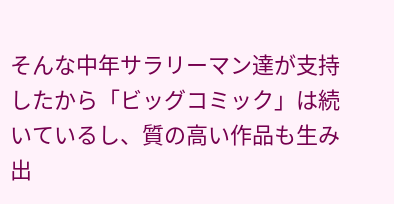そんな中年サラリーマン達が支持したから「ビッグコミック」は続いているし、質の高い作品も生み出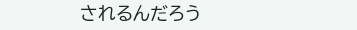されるんだろう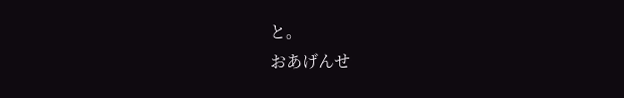と。
おあげんせ